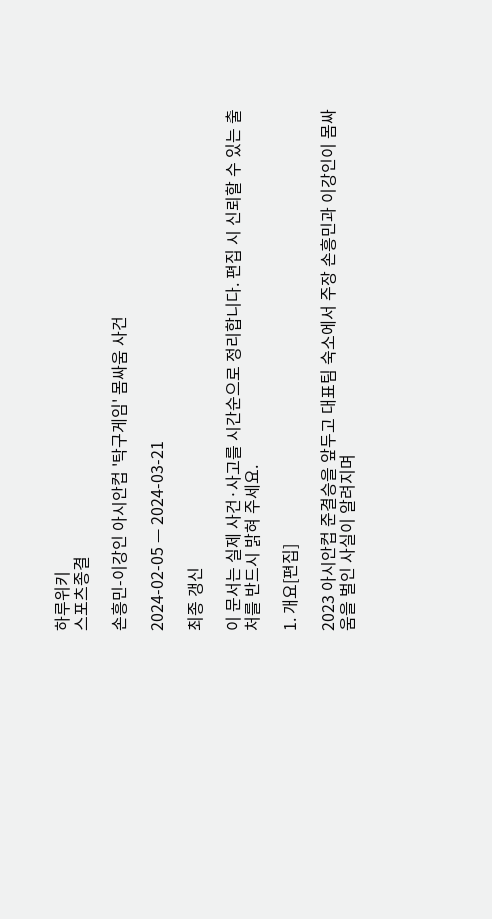하루위키
스포츠종결

손흥민-이강인 아시안컵 '탁구게임' 몸싸움 사건

2024-02-05 — 2024-03-21

최종 갱신

이 문서는 실제 사건·사고를 시간순으로 정리합니다. 편집 시 신뢰할 수 있는 출처를 반드시 밝혀 주세요.

1. 개요[편집]

2023 아시안컵 준결승을 앞두고 대표팀 숙소에서 주장 손흥민과 이강인이 몸싸움을 벌인 사실이 알려지며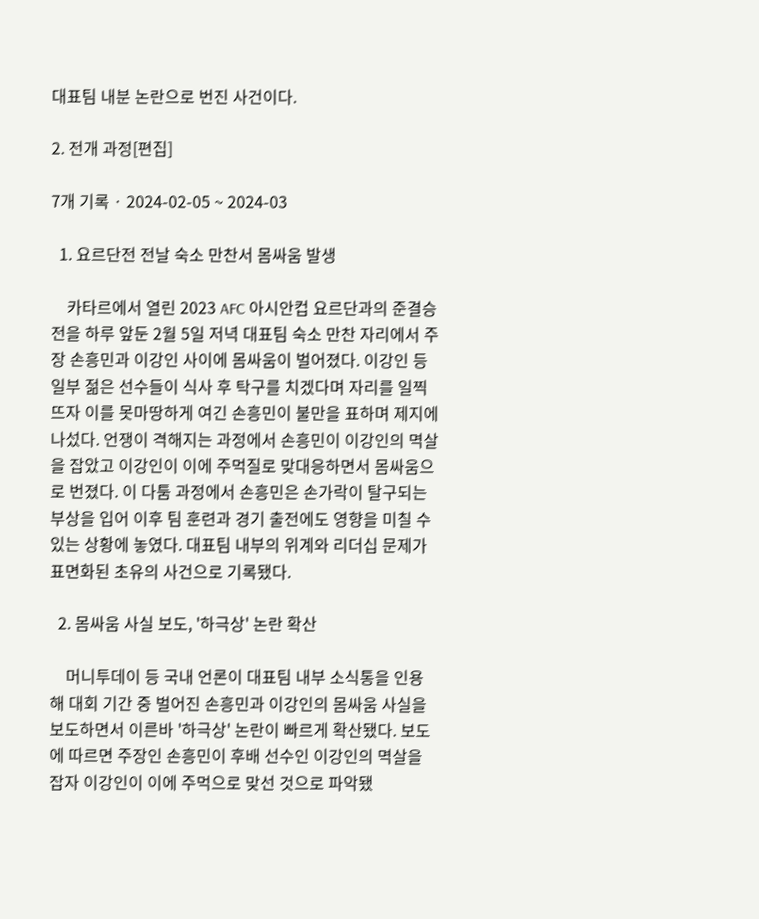대표팀 내분 논란으로 번진 사건이다.

2. 전개 과정[편집]

7개 기록 · 2024-02-05 ~ 2024-03

  1. 요르단전 전날 숙소 만찬서 몸싸움 발생

    카타르에서 열린 2023 AFC 아시안컵 요르단과의 준결승전을 하루 앞둔 2월 5일 저녁 대표팀 숙소 만찬 자리에서 주장 손흥민과 이강인 사이에 몸싸움이 벌어졌다. 이강인 등 일부 젊은 선수들이 식사 후 탁구를 치겠다며 자리를 일찍 뜨자 이를 못마땅하게 여긴 손흥민이 불만을 표하며 제지에 나섰다. 언쟁이 격해지는 과정에서 손흥민이 이강인의 멱살을 잡았고 이강인이 이에 주먹질로 맞대응하면서 몸싸움으로 번졌다. 이 다툼 과정에서 손흥민은 손가락이 탈구되는 부상을 입어 이후 팀 훈련과 경기 출전에도 영향을 미칠 수 있는 상황에 놓였다. 대표팀 내부의 위계와 리더십 문제가 표면화된 초유의 사건으로 기록됐다.

  2. 몸싸움 사실 보도, '하극상' 논란 확산

    머니투데이 등 국내 언론이 대표팀 내부 소식통을 인용해 대회 기간 중 벌어진 손흥민과 이강인의 몸싸움 사실을 보도하면서 이른바 '하극상' 논란이 빠르게 확산됐다. 보도에 따르면 주장인 손흥민이 후배 선수인 이강인의 멱살을 잡자 이강인이 이에 주먹으로 맞선 것으로 파악됐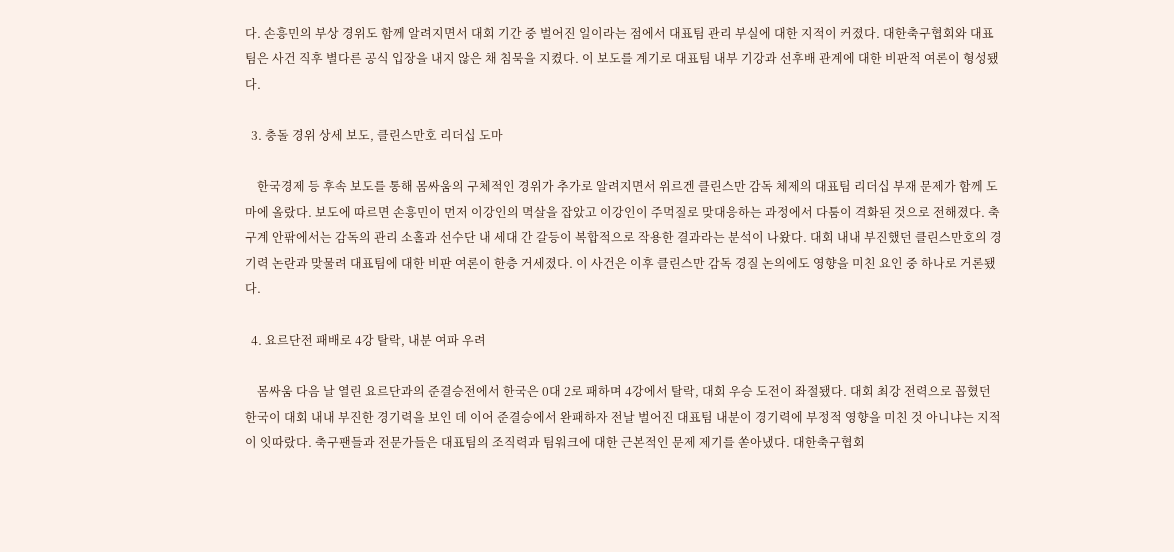다. 손흥민의 부상 경위도 함께 알려지면서 대회 기간 중 벌어진 일이라는 점에서 대표팀 관리 부실에 대한 지적이 커졌다. 대한축구협회와 대표팀은 사건 직후 별다른 공식 입장을 내지 않은 채 침묵을 지켰다. 이 보도를 계기로 대표팀 내부 기강과 선후배 관계에 대한 비판적 여론이 형성됐다.

  3. 충돌 경위 상세 보도, 클린스만호 리더십 도마

    한국경제 등 후속 보도를 통해 몸싸움의 구체적인 경위가 추가로 알려지면서 위르겐 클린스만 감독 체제의 대표팀 리더십 부재 문제가 함께 도마에 올랐다. 보도에 따르면 손흥민이 먼저 이강인의 멱살을 잡았고 이강인이 주먹질로 맞대응하는 과정에서 다툼이 격화된 것으로 전해졌다. 축구계 안팎에서는 감독의 관리 소홀과 선수단 내 세대 간 갈등이 복합적으로 작용한 결과라는 분석이 나왔다. 대회 내내 부진했던 클린스만호의 경기력 논란과 맞물려 대표팀에 대한 비판 여론이 한층 거세졌다. 이 사건은 이후 클린스만 감독 경질 논의에도 영향을 미친 요인 중 하나로 거론됐다.

  4. 요르단전 패배로 4강 탈락, 내분 여파 우려

    몸싸움 다음 날 열린 요르단과의 준결승전에서 한국은 0대 2로 패하며 4강에서 탈락, 대회 우승 도전이 좌절됐다. 대회 최강 전력으로 꼽혔던 한국이 대회 내내 부진한 경기력을 보인 데 이어 준결승에서 완패하자 전날 벌어진 대표팀 내분이 경기력에 부정적 영향을 미친 것 아니냐는 지적이 잇따랐다. 축구팬들과 전문가들은 대표팀의 조직력과 팀워크에 대한 근본적인 문제 제기를 쏟아냈다. 대한축구협회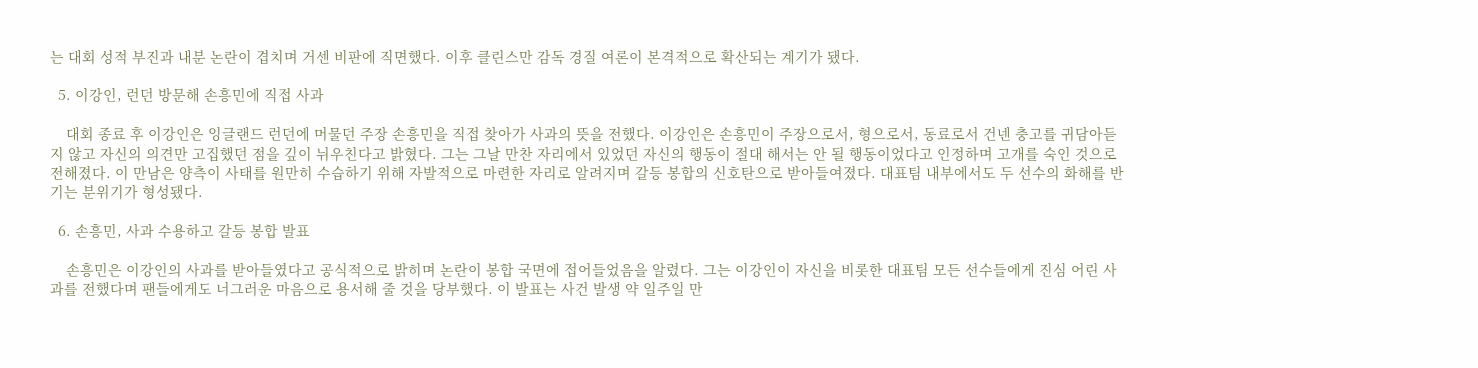는 대회 성적 부진과 내분 논란이 겹치며 거센 비판에 직면했다. 이후 클린스만 감독 경질 여론이 본격적으로 확산되는 계기가 됐다.

  5. 이강인, 런던 방문해 손흥민에 직접 사과

    대회 종료 후 이강인은 잉글랜드 런던에 머물던 주장 손흥민을 직접 찾아가 사과의 뜻을 전했다. 이강인은 손흥민이 주장으로서, 형으로서, 동료로서 건넨 충고를 귀담아듣지 않고 자신의 의견만 고집했던 점을 깊이 뉘우친다고 밝혔다. 그는 그날 만찬 자리에서 있었던 자신의 행동이 절대 해서는 안 될 행동이었다고 인정하며 고개를 숙인 것으로 전해졌다. 이 만남은 양측이 사태를 원만히 수습하기 위해 자발적으로 마련한 자리로 알려지며 갈등 봉합의 신호탄으로 받아들여졌다. 대표팀 내부에서도 두 선수의 화해를 반기는 분위기가 형성됐다.

  6. 손흥민, 사과 수용하고 갈등 봉합 발표

    손흥민은 이강인의 사과를 받아들였다고 공식적으로 밝히며 논란이 봉합 국면에 접어들었음을 알렸다. 그는 이강인이 자신을 비롯한 대표팀 모든 선수들에게 진심 어린 사과를 전했다며 팬들에게도 너그러운 마음으로 용서해 줄 것을 당부했다. 이 발표는 사건 발생 약 일주일 만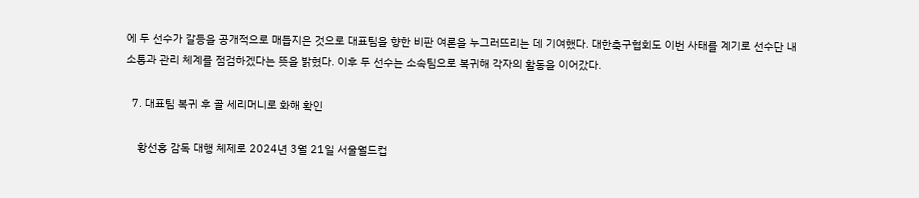에 두 선수가 갈등을 공개적으로 매듭지은 것으로 대표팀을 향한 비판 여론을 누그러뜨리는 데 기여했다. 대한축구협회도 이번 사태를 계기로 선수단 내 소통과 관리 체계를 점검하겠다는 뜻을 밝혔다. 이후 두 선수는 소속팀으로 복귀해 각자의 활동을 이어갔다.

  7. 대표팀 복귀 후 골 세리머니로 화해 확인

    황선홍 감독 대행 체제로 2024년 3월 21일 서울월드컵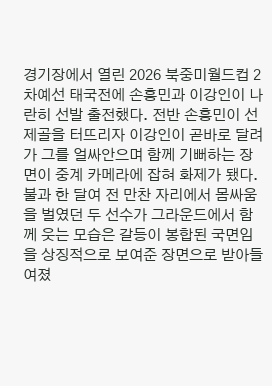경기장에서 열린 2026 북중미월드컵 2차예선 태국전에 손흥민과 이강인이 나란히 선발 출전했다. 전반 손흥민이 선제골을 터뜨리자 이강인이 곧바로 달려가 그를 얼싸안으며 함께 기뻐하는 장면이 중계 카메라에 잡혀 화제가 됐다. 불과 한 달여 전 만찬 자리에서 몸싸움을 벌였던 두 선수가 그라운드에서 함께 웃는 모습은 갈등이 봉합된 국면임을 상징적으로 보여준 장면으로 받아들여졌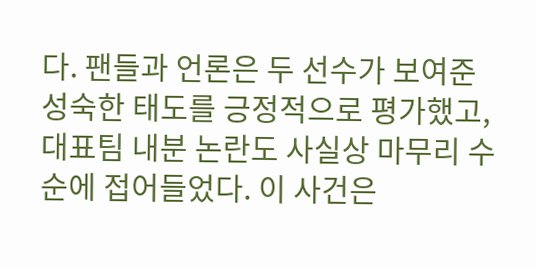다. 팬들과 언론은 두 선수가 보여준 성숙한 태도를 긍정적으로 평가했고, 대표팀 내분 논란도 사실상 마무리 수순에 접어들었다. 이 사건은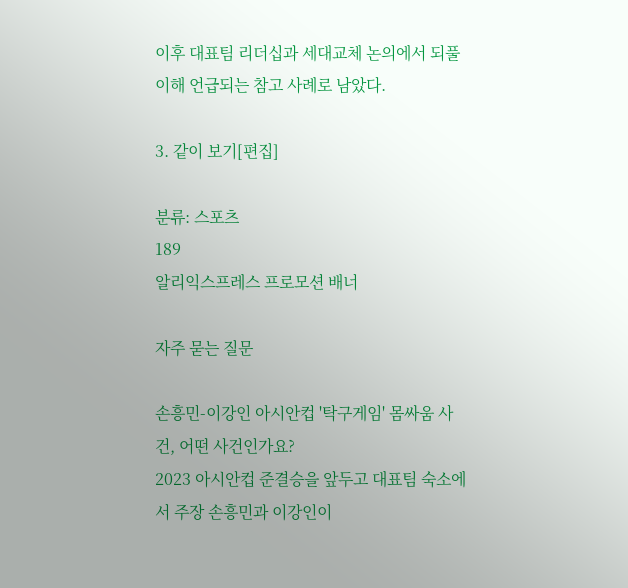이후 대표팀 리더십과 세대교체 논의에서 되풀이해 언급되는 참고 사례로 남았다.

3. 같이 보기[편집]

분류: 스포츠
189
알리익스프레스 프로모션 배너

자주 묻는 질문

손흥민-이강인 아시안컵 '탁구게임' 몸싸움 사건, 어떤 사건인가요?
2023 아시안컵 준결승을 앞두고 대표팀 숙소에서 주장 손흥민과 이강인이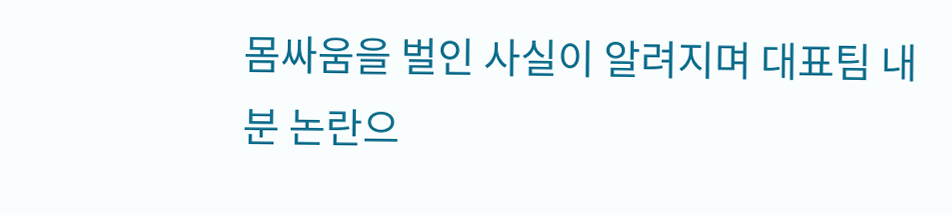몸싸움을 벌인 사실이 알려지며 대표팀 내분 논란으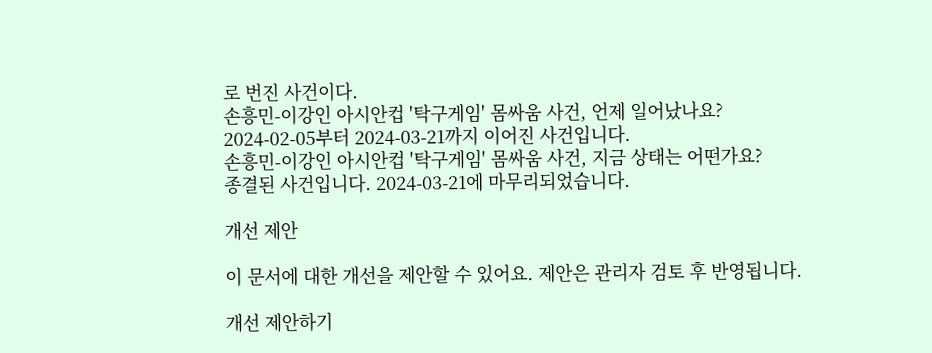로 번진 사건이다.
손흥민-이강인 아시안컵 '탁구게임' 몸싸움 사건, 언제 일어났나요?
2024-02-05부터 2024-03-21까지 이어진 사건입니다.
손흥민-이강인 아시안컵 '탁구게임' 몸싸움 사건, 지금 상태는 어떤가요?
종결된 사건입니다. 2024-03-21에 마무리되었습니다.

개선 제안

이 문서에 대한 개선을 제안할 수 있어요. 제안은 관리자 검토 후 반영됩니다.

개선 제안하기